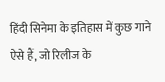हिंदी सिनेमा के इतिहास में कुछ गाने ऐसे हैं, जो रिलीज के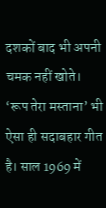दशकों बाद भी अपनी चमक नहीं खोते। ‘रूप तेरा मस्ताना’ भी ऐसा ही सदाबहार गीत है। साल 1969 में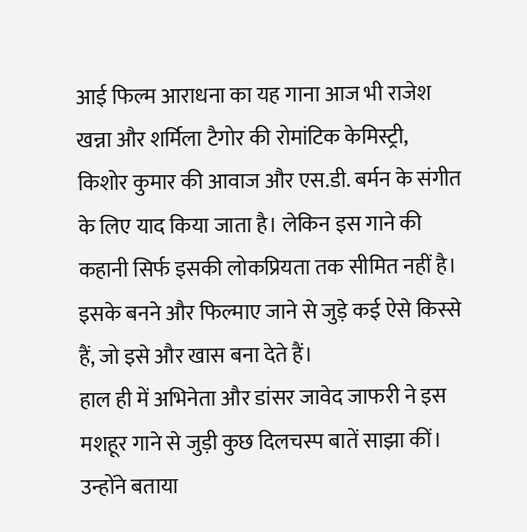आई फिल्म आराधना का यह गाना आज भी राजेश खन्ना और शर्मिला टैगोर की रोमांटिक केमिस्ट्री, किशोर कुमार की आवाज और एस.डी. बर्मन के संगीत के लिए याद किया जाता है। लेकिन इस गाने की कहानी सिर्फ इसकी लोकप्रियता तक सीमित नहीं है। इसके बनने और फिल्माए जाने से जुड़े कई ऐसे किस्से हैं, जो इसे और खास बना देते हैं।
हाल ही में अभिनेता और डांसर जावेद जाफरी ने इस मशहूर गाने से जुड़ी कुछ दिलचस्प बातें साझा कीं। उन्होंने बताया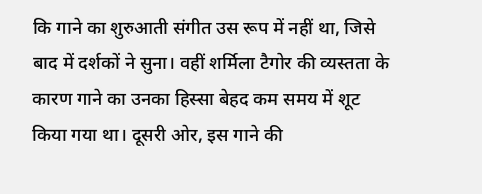कि गाने का शुरुआती संगीत उस रूप में नहीं था, जिसे बाद में दर्शकों ने सुना। वहीं शर्मिला टैगोर की व्यस्तता के कारण गाने का उनका हिस्सा बेहद कम समय में शूट किया गया था। दूसरी ओर, इस गाने की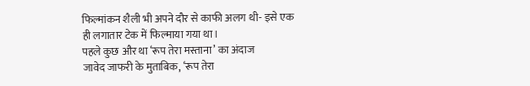फिल्मांकन शैली भी अपने दौर से काफी अलग थी- इसे एक ही लगातार टेक में फिल्माया गया था।
पहले कुछ और था ‘रूप तेरा मस्ताना’ का अंदाज
जावेद जाफरी के मुताबिक, ‘रूप तेरा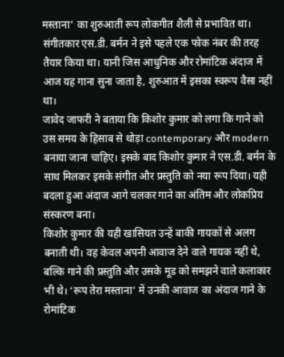मस्ताना’ का शुरुआती रूप लोकगीत शैली से प्रभावित था। संगीतकार एस.डी. बर्मन ने इसे पहले एक फोक नंबर की तरह तैयार किया था। यानी जिस आधुनिक और रोमांटिक अंदाज में आज यह गाना सुना जाता है, शुरुआत में इसका स्वरूप वैसा नहीं था।
जावेद जाफरी ने बताया कि किशोर कुमार को लगा कि गाने को उस समय के हिसाब से थोड़ा contemporary और modern बनाया जाना चाहिए। इसके बाद किशोर कुमार ने एस.डी. बर्मन के साथ मिलकर इसके संगीत और प्रस्तुति को नया रूप दिया। यही बदला हुआ अंदाज आगे चलकर गाने का अंतिम और लोकप्रिय संस्करण बना।
किशोर कुमार की यही खासियत उन्हें बाकी गायकों से अलग बनाती थी। वह केवल अपनी आवाज देने वाले गायक नहीं थे, बल्कि गाने की प्रस्तुति और उसके मूड को समझने वाले कलाकार भी थे। ‘रूप तेरा मस्ताना’ में उनकी आवाज का अंदाज गाने के रोमांटिक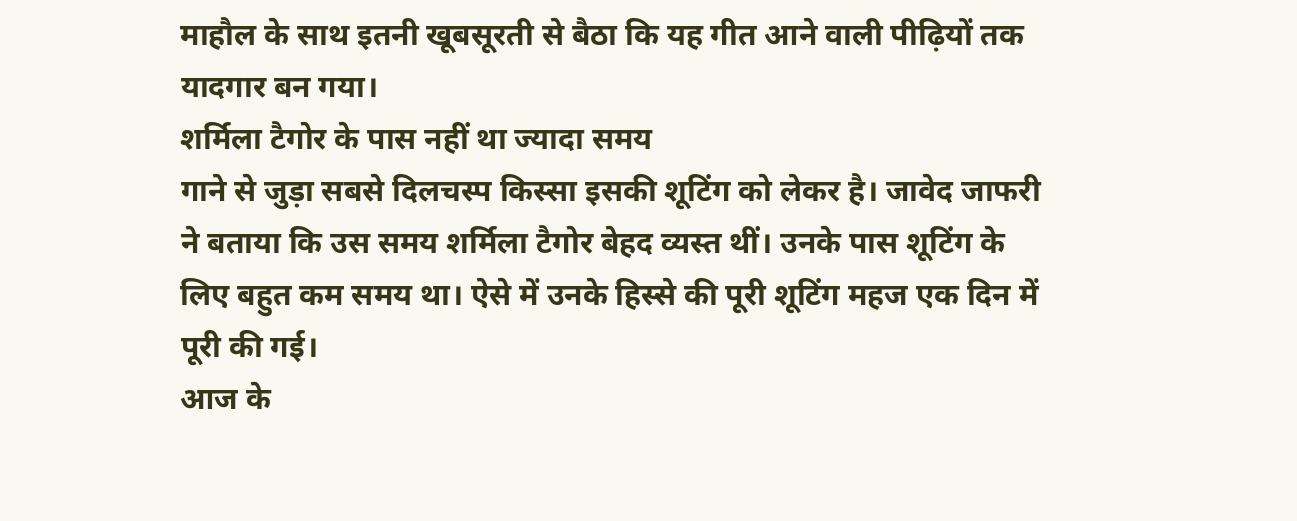माहौल के साथ इतनी खूबसूरती से बैठा कि यह गीत आने वाली पीढ़ियों तक यादगार बन गया।
शर्मिला टैगोर के पास नहीं था ज्यादा समय
गाने से जुड़ा सबसे दिलचस्प किस्सा इसकी शूटिंग को लेकर है। जावेद जाफरी ने बताया कि उस समय शर्मिला टैगोर बेहद व्यस्त थीं। उनके पास शूटिंग के लिए बहुत कम समय था। ऐसे में उनके हिस्से की पूरी शूटिंग महज एक दिन में पूरी की गई।
आज के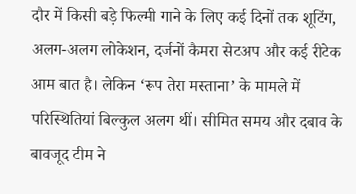दौर में किसी बड़े फिल्मी गाने के लिए कई दिनों तक शूटिंग, अलग-अलग लोकेशन, दर्जनों कैमरा सेटअप और कई रीटेक आम बात है। लेकिन ‘रूप तेरा मस्ताना’ के मामले में परिस्थितियां बिल्कुल अलग थीं। सीमित समय और दबाव के बावजूद टीम ने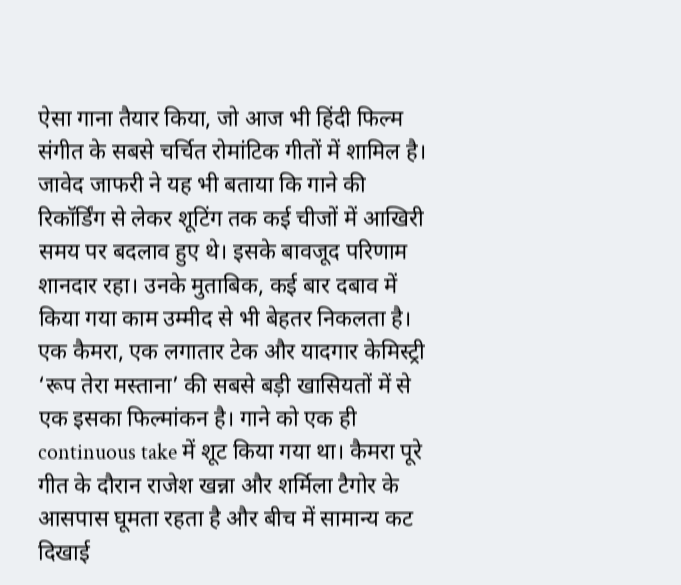ऐसा गाना तैयार किया, जो आज भी हिंदी फिल्म संगीत के सबसे चर्चित रोमांटिक गीतों में शामिल है।
जावेद जाफरी ने यह भी बताया कि गाने की रिकॉर्डिंग से लेकर शूटिंग तक कई चीजों में आखिरी समय पर बदलाव हुए थे। इसके बावजूद परिणाम शानदार रहा। उनके मुताबिक, कई बार दबाव में किया गया काम उम्मीद से भी बेहतर निकलता है।
एक कैमरा, एक लगातार टेक और यादगार केमिस्ट्री
‘रूप तेरा मस्ताना’ की सबसे बड़ी खासियतों में से एक इसका फिल्मांकन है। गाने को एक ही continuous take में शूट किया गया था। कैमरा पूरे गीत के दौरान राजेश खन्ना और शर्मिला टैगोर के आसपास घूमता रहता है और बीच में सामान्य कट दिखाई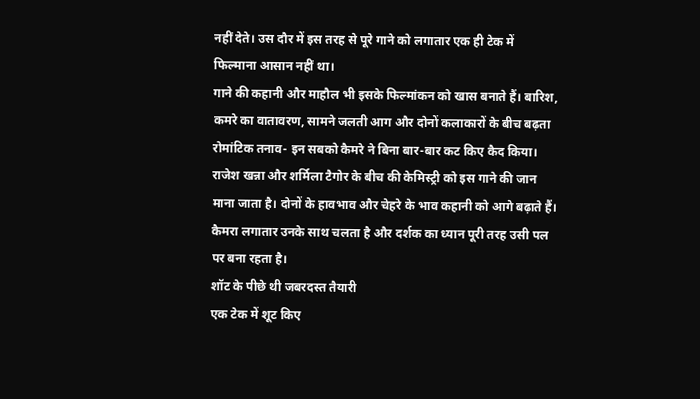नहीं देते। उस दौर में इस तरह से पूरे गाने को लगातार एक ही टेक में फिल्माना आसान नहीं था।
गाने की कहानी और माहौल भी इसके फिल्मांकन को खास बनाते हैं। बारिश, कमरे का वातावरण, सामने जलती आग और दोनों कलाकारों के बीच बढ़ता रोमांटिक तनाव- इन सबको कैमरे ने बिना बार-बार कट किए कैद किया।
राजेश खन्ना और शर्मिला टैगोर के बीच की केमिस्ट्री को इस गाने की जान माना जाता है। दोनों के हावभाव और चेहरे के भाव कहानी को आगे बढ़ाते हैं। कैमरा लगातार उनके साथ चलता है और दर्शक का ध्यान पूरी तरह उसी पल पर बना रहता है।
शॉट के पीछे थी जबरदस्त तैयारी
एक टेक में शूट किए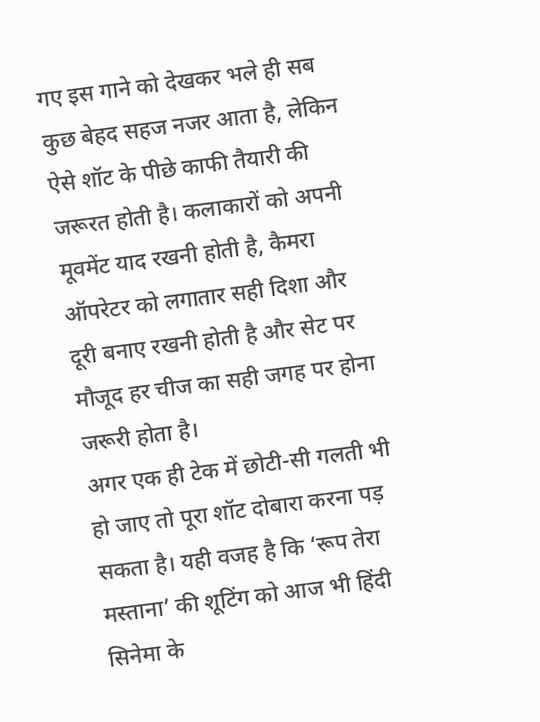गए इस गाने को देखकर भले ही सब कुछ बेहद सहज नजर आता है, लेकिन ऐसे शॉट के पीछे काफी तैयारी की जरूरत होती है। कलाकारों को अपनी मूवमेंट याद रखनी होती है, कैमरा ऑपरेटर को लगातार सही दिशा और दूरी बनाए रखनी होती है और सेट पर मौजूद हर चीज का सही जगह पर होना जरूरी होता है।
अगर एक ही टेक में छोटी-सी गलती भी हो जाए तो पूरा शॉट दोबारा करना पड़ सकता है। यही वजह है कि ‘रूप तेरा मस्ताना’ की शूटिंग को आज भी हिंदी सिनेमा के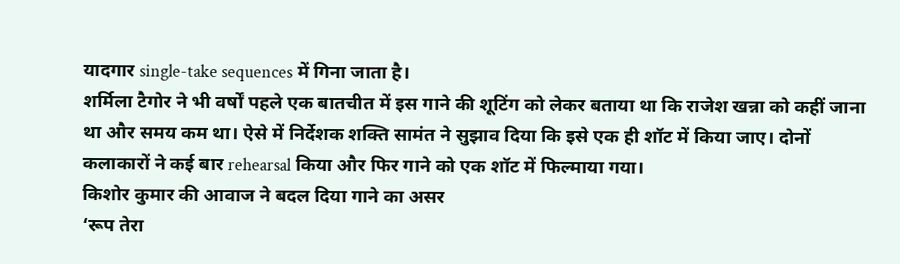यादगार single-take sequences में गिना जाता है।
शर्मिला टैगोर ने भी वर्षों पहले एक बातचीत में इस गाने की शूटिंग को लेकर बताया था कि राजेश खन्ना को कहीं जाना था और समय कम था। ऐसे में निर्देशक शक्ति सामंत ने सुझाव दिया कि इसे एक ही शॉट में किया जाए। दोनों कलाकारों ने कई बार rehearsal किया और फिर गाने को एक शॉट में फिल्माया गया।
किशोर कुमार की आवाज ने बदल दिया गाने का असर
‘रूप तेरा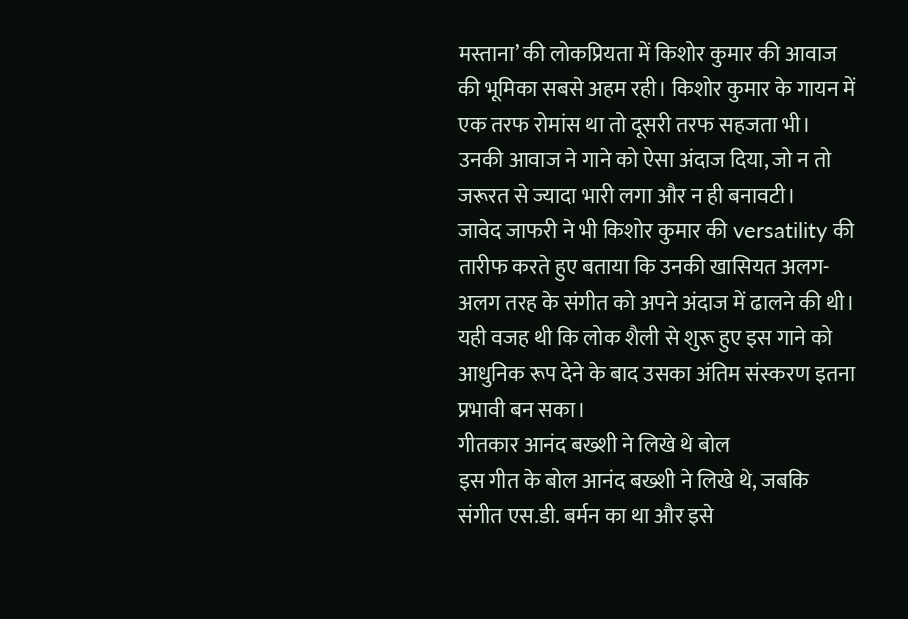मस्ताना’ की लोकप्रियता में किशोर कुमार की आवाज की भूमिका सबसे अहम रही। किशोर कुमार के गायन में एक तरफ रोमांस था तो दूसरी तरफ सहजता भी। उनकी आवाज ने गाने को ऐसा अंदाज दिया, जो न तो जरूरत से ज्यादा भारी लगा और न ही बनावटी।
जावेद जाफरी ने भी किशोर कुमार की versatility की तारीफ करते हुए बताया कि उनकी खासियत अलग-अलग तरह के संगीत को अपने अंदाज में ढालने की थी। यही वजह थी कि लोक शैली से शुरू हुए इस गाने को आधुनिक रूप देने के बाद उसका अंतिम संस्करण इतना प्रभावी बन सका।
गीतकार आनंद बख्शी ने लिखे थे बोल
इस गीत के बोल आनंद बख्शी ने लिखे थे, जबकि संगीत एस.डी. बर्मन का था और इसे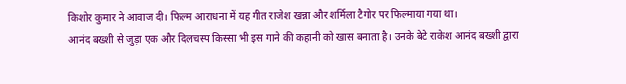किशोर कुमार ने आवाज दी। फिल्म आराधना में यह गीत राजेश खन्ना और शर्मिला टैगोर पर फिल्माया गया था।
आनंद बख्शी से जुड़ा एक और दिलचस्प किस्सा भी इस गाने की कहानी को खास बनाता है। उनके बेटे राकेश आनंद बख्शी द्वारा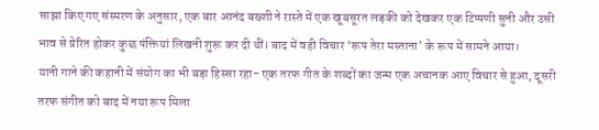साझा किए गए संस्मरण के अनुसार, एक बार आनंद बख्शी ने रास्ते में एक खूबसूरत लड़की को देखकर एक टिप्पणी सुनी और उसी भाव से प्रेरित होकर कुछ पंक्तियां लिखनी शुरू कर दी थीं। बाद में वही विचार ‘रूप तेरा मस्ताना’ के रूप में सामने आया।
यानी गाने की कहानी में संयोग का भी बड़ा हिस्सा रहा- एक तरफ गीत के शब्दों का जन्म एक अचानक आए विचार से हुआ, दूसरी तरफ संगीत को बाद में नया रूप मिला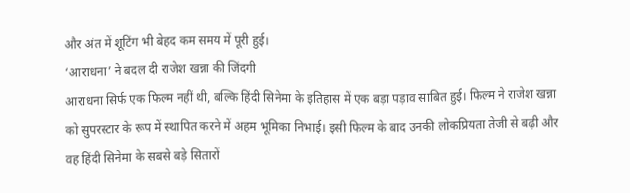और अंत में शूटिंग भी बेहद कम समय में पूरी हुई।
‘आराधना’ ने बदल दी राजेश खन्ना की जिंदगी
आराधना सिर्फ एक फिल्म नहीं थी, बल्कि हिंदी सिनेमा के इतिहास में एक बड़ा पड़ाव साबित हुई। फिल्म ने राजेश खन्ना को सुपरस्टार के रूप में स्थापित करने में अहम भूमिका निभाई। इसी फिल्म के बाद उनकी लोकप्रियता तेजी से बढ़ी और वह हिंदी सिनेमा के सबसे बड़े सितारों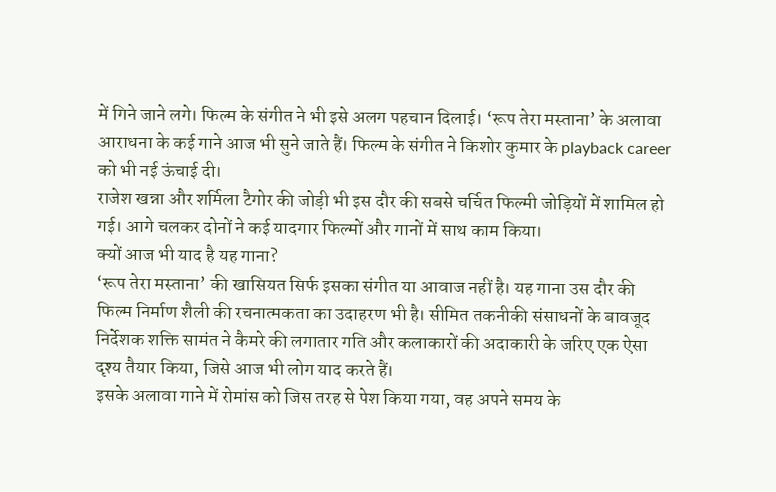में गिने जाने लगे। फिल्म के संगीत ने भी इसे अलग पहचान दिलाई। ‘रूप तेरा मस्ताना’ के अलावा आराधना के कई गाने आज भी सुने जाते हैं। फिल्म के संगीत ने किशोर कुमार के playback career को भी नई ऊंचाई दी।
राजेश खन्ना और शर्मिला टैगोर की जोड़ी भी इस दौर की सबसे चर्चित फिल्मी जोड़ियों में शामिल हो गई। आगे चलकर दोनों ने कई यादगार फिल्मों और गानों में साथ काम किया।
क्यों आज भी याद है यह गाना?
‘रूप तेरा मस्ताना’ की खासियत सिर्फ इसका संगीत या आवाज नहीं है। यह गाना उस दौर की फिल्म निर्माण शैली की रचनात्मकता का उदाहरण भी है। सीमित तकनीकी संसाधनों के बावजूद निर्देशक शक्ति सामंत ने कैमरे की लगातार गति और कलाकारों की अदाकारी के जरिए एक ऐसा दृश्य तैयार किया, जिसे आज भी लोग याद करते हैं।
इसके अलावा गाने में रोमांस को जिस तरह से पेश किया गया, वह अपने समय के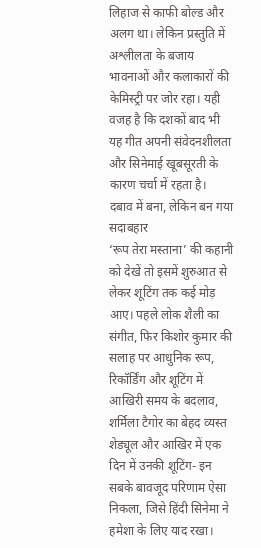लिहाज से काफी बोल्ड और अलग था। लेकिन प्रस्तुति में अश्लीलता के बजाय भावनाओं और कलाकारों की केमिस्ट्री पर जोर रहा। यही वजह है कि दशकों बाद भी यह गीत अपनी संवेदनशीलता और सिनेमाई खूबसूरती के कारण चर्चा में रहता है।
दबाव में बना, लेकिन बन गया सदाबहार
‘रूप तेरा मस्ताना’ की कहानी को देखें तो इसमें शुरुआत से लेकर शूटिंग तक कई मोड़ आए। पहले लोक शैली का संगीत, फिर किशोर कुमार की सलाह पर आधुनिक रूप, रिकॉर्डिंग और शूटिंग में आखिरी समय के बदलाव, शर्मिला टैगोर का बेहद व्यस्त शेड्यूल और आखिर में एक दिन में उनकी शूटिंग- इन सबके बावजूद परिणाम ऐसा निकला, जिसे हिंदी सिनेमा ने हमेशा के लिए याद रखा।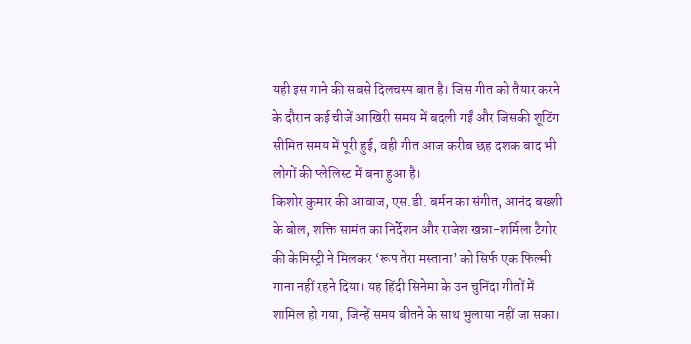यही इस गाने की सबसे दिलचस्प बात है। जिस गीत को तैयार करने के दौरान कई चीजें आखिरी समय में बदली गईं और जिसकी शूटिंग सीमित समय में पूरी हुई, वही गीत आज करीब छह दशक बाद भी लोगों की प्लेलिस्ट में बना हुआ है।
किशोर कुमार की आवाज, एस.डी. बर्मन का संगीत, आनंद बख्शी के बोल, शक्ति सामंत का निर्देशन और राजेश खन्ना-शर्मिला टैगोर की केमिस्ट्री ने मिलकर ‘रूप तेरा मस्ताना’ को सिर्फ एक फिल्मी गाना नहीं रहने दिया। यह हिंदी सिनेमा के उन चुनिंदा गीतों में शामिल हो गया, जिन्हें समय बीतने के साथ भुलाया नहीं जा सका।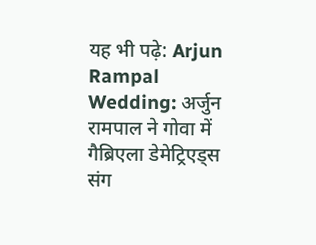यह भी पढ़े: Arjun Rampal Wedding: अर्जुन रामपाल ने गोवा में गैब्रिएला डेमेट्रिएड्स संग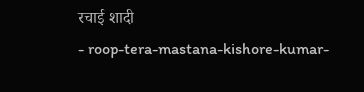रचाई शादी
- roop-tera-mastana-kishore-kumar-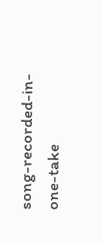song-recorded-in-one-take